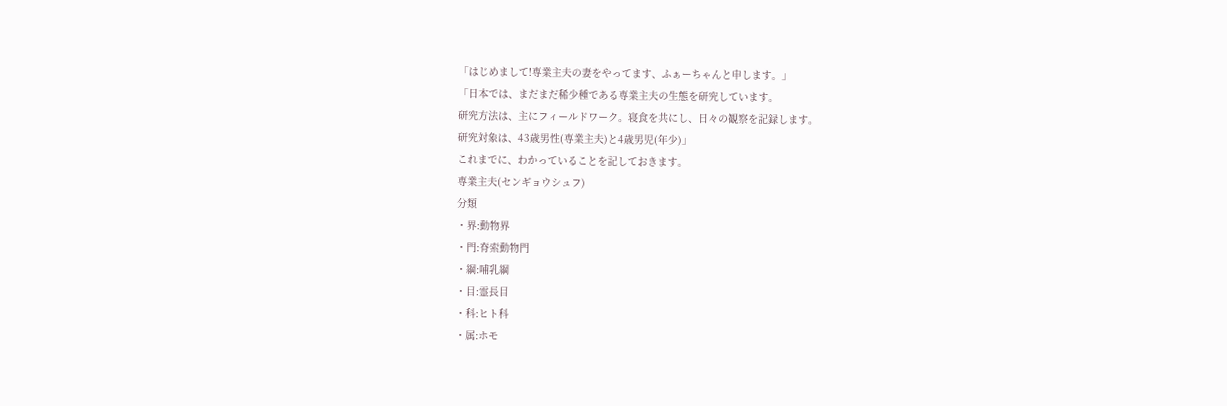「はじめまして!専業主夫の妻をやってます、ふぁーちゃんと申します。」
「日本では、まだまだ稀少種である専業主夫の生態を研究しています。
研究方法は、主にフィールドワーク。寝食を共にし、日々の観察を記録します。
研究対象は、43歳男性(専業主夫)と4歳男児(年少)」
これまでに、わかっていることを記しておきます。
専業主夫(センギョウシュフ)
分類
・界:動物界
・門:脊索動物門
・綱:哺乳綱
・目:霊長目
・科:ヒト科
・属:ホモ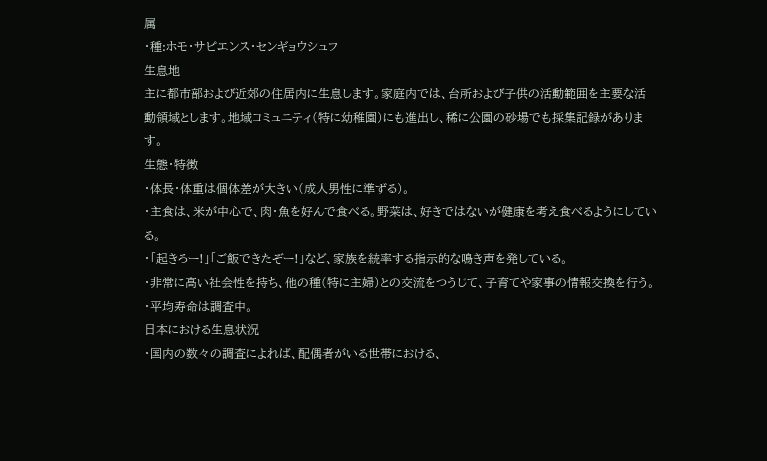属
・種:ホモ・サピエンス・センギョウシュフ
生息地
主に都市部および近郊の住居内に生息します。家庭内では、台所および子供の活動範囲を主要な活動領域とします。地域コミュニティ(特に幼稚園)にも進出し、稀に公園の砂場でも採集記録があります。
生態・特徴
・体長・体重は個体差が大きい(成人男性に準ずる)。
・主食は、米が中心で、肉・魚を好んで食べる。野菜は、好きではないが健康を考え食べるようにしている。
・「起きろー!」「ご飯できたぞー!」など、家族を統率する指示的な鳴き声を発している。
・非常に高い社会性を持ち、他の種(特に主婦)との交流をつうじて、子育てや家事の情報交換を行う。
・平均寿命は調査中。
日本における生息状況
・国内の数々の調査によれば、配偶者がいる世帯における、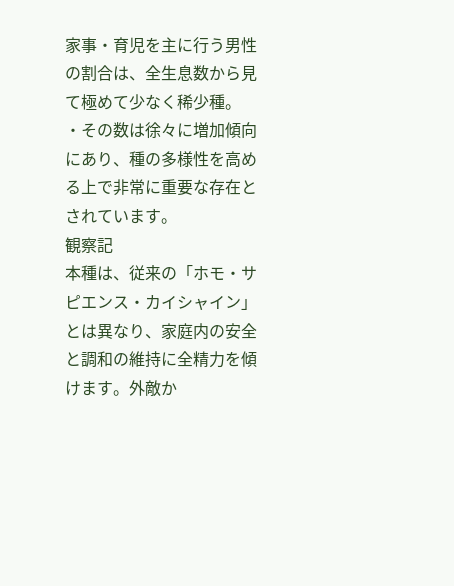家事・育児を主に行う男性の割合は、全生息数から見て極めて少なく稀少種。
・その数は徐々に増加傾向にあり、種の多様性を高める上で非常に重要な存在とされています。
観察記
本種は、従来の「ホモ・サピエンス・カイシャイン」とは異なり、家庭内の安全と調和の維持に全精力を傾けます。外敵か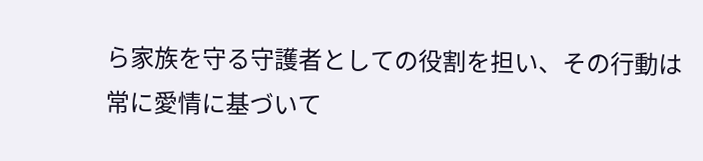ら家族を守る守護者としての役割を担い、その行動は常に愛情に基づいて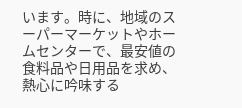います。時に、地域のスーパーマーケットやホームセンターで、最安値の食料品や日用品を求め、熱心に吟味する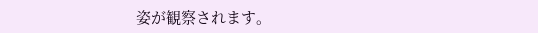姿が観察されます。